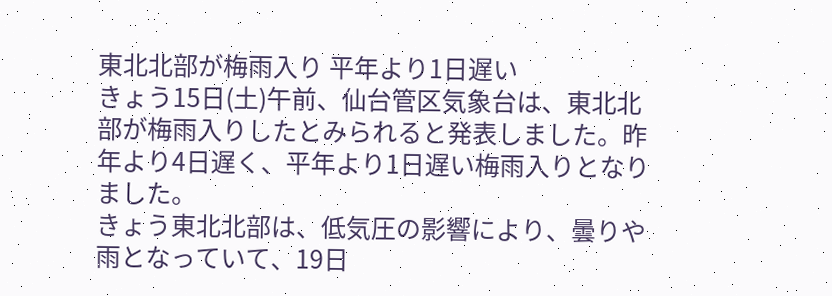東北北部が梅雨入り 平年より1日遅い
きょう15日(土)午前、仙台管区気象台は、東北北部が梅雨入りしたとみられると発表しました。昨年より4日遅く、平年より1日遅い梅雨入りとなりました。
きょう東北北部は、低気圧の影響により、曇りや雨となっていて、19日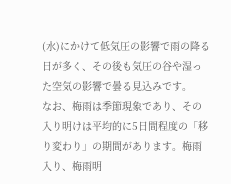(水)にかけて低気圧の影響で雨の降る日が多く、その後も気圧の谷や湿った空気の影響で曇る見込みです。
なお、梅雨は季節現象であり、その入り明けは平均的に5日間程度の「移り変わり」の期間があります。梅雨入り、梅雨明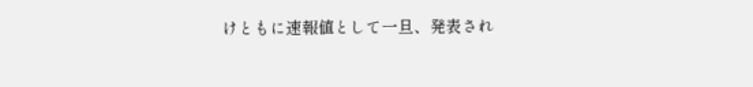けともに速報値として一旦、発表され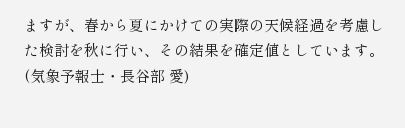ますが、春から夏にかけての実際の天候経過を考慮した検討を秋に行い、その結果を確定値としています。
(気象予報士・長谷部 愛)